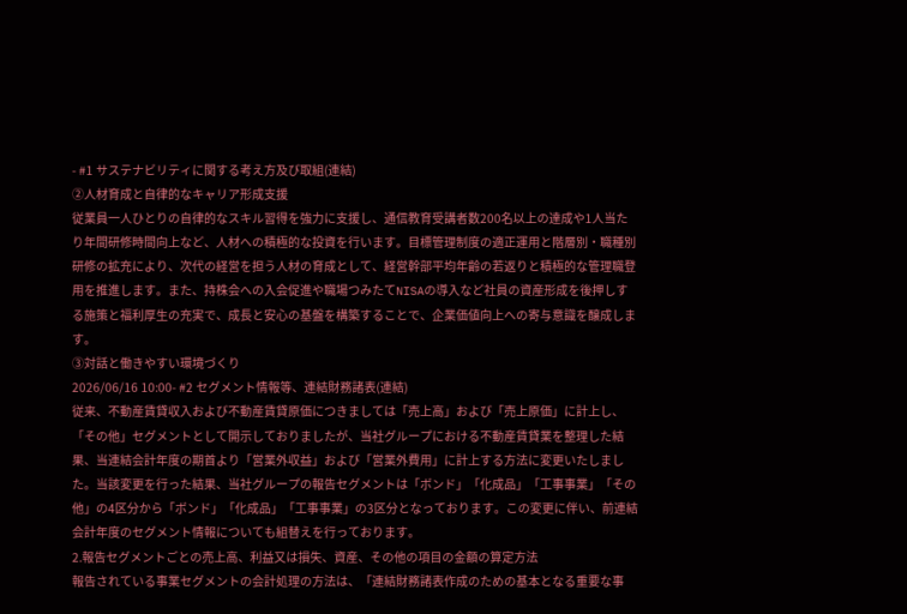- #1 サステナビリティに関する考え方及び取組(連結)
②人材育成と自律的なキャリア形成支援
従業員一人ひとりの自律的なスキル習得を強力に支援し、通信教育受講者数200名以上の達成や1人当たり年間研修時間向上など、人材への積極的な投資を行います。目標管理制度の適正運用と階層別・職種別研修の拡充により、次代の経営を担う人材の育成として、経営幹部平均年齢の若返りと積極的な管理職登用を推進します。また、持株会への入会促進や職場つみたてNISAの導入など社員の資産形成を後押しする施策と福利厚生の充実で、成長と安心の基盤を構築することで、企業価値向上への寄与意識を醸成します。
③対話と働きやすい環境づくり
2026/06/16 10:00- #2 セグメント情報等、連結財務諸表(連結)
従来、不動産賃貸収入および不動産賃貸原価につきましては「売上高」および「売上原価」に計上し、「その他」セグメントとして開示しておりましたが、当社グループにおける不動産賃貸業を整理した結果、当連結会計年度の期首より「営業外収益」および「営業外費用」に計上する方法に変更いたしました。当該変更を行った結果、当社グループの報告セグメントは「ボンド」「化成品」「工事事業」「その他」の4区分から「ボンド」「化成品」「工事事業」の3区分となっております。この変更に伴い、前連結会計年度のセグメント情報についても組替えを行っております。
2.報告セグメントごとの売上高、利益又は損失、資産、その他の項目の金額の算定方法
報告されている事業セグメントの会計処理の方法は、「連結財務諸表作成のための基本となる重要な事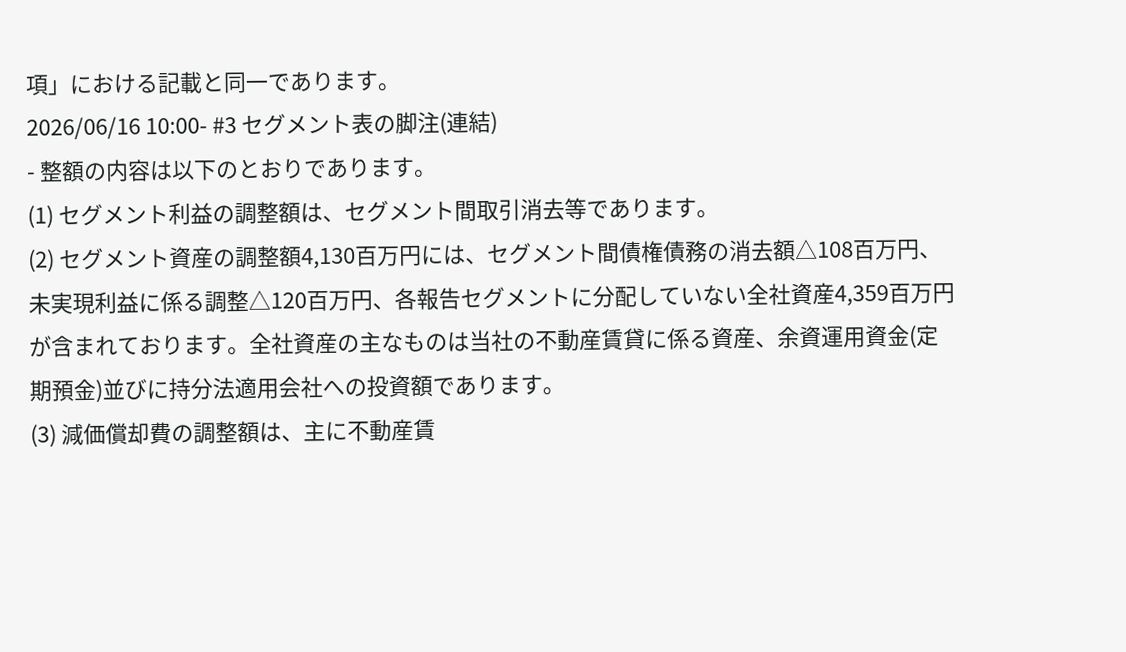項」における記載と同一であります。
2026/06/16 10:00- #3 セグメント表の脚注(連結)
- 整額の内容は以下のとおりであります。
(1) セグメント利益の調整額は、セグメント間取引消去等であります。
(2) セグメント資産の調整額4,130百万円には、セグメント間債権債務の消去額△108百万円、未実現利益に係る調整△120百万円、各報告セグメントに分配していない全社資産4,359百万円が含まれております。全社資産の主なものは当社の不動産賃貸に係る資産、余資運用資金(定期預金)並びに持分法適用会社への投資額であります。
(3) 減価償却費の調整額は、主に不動産賃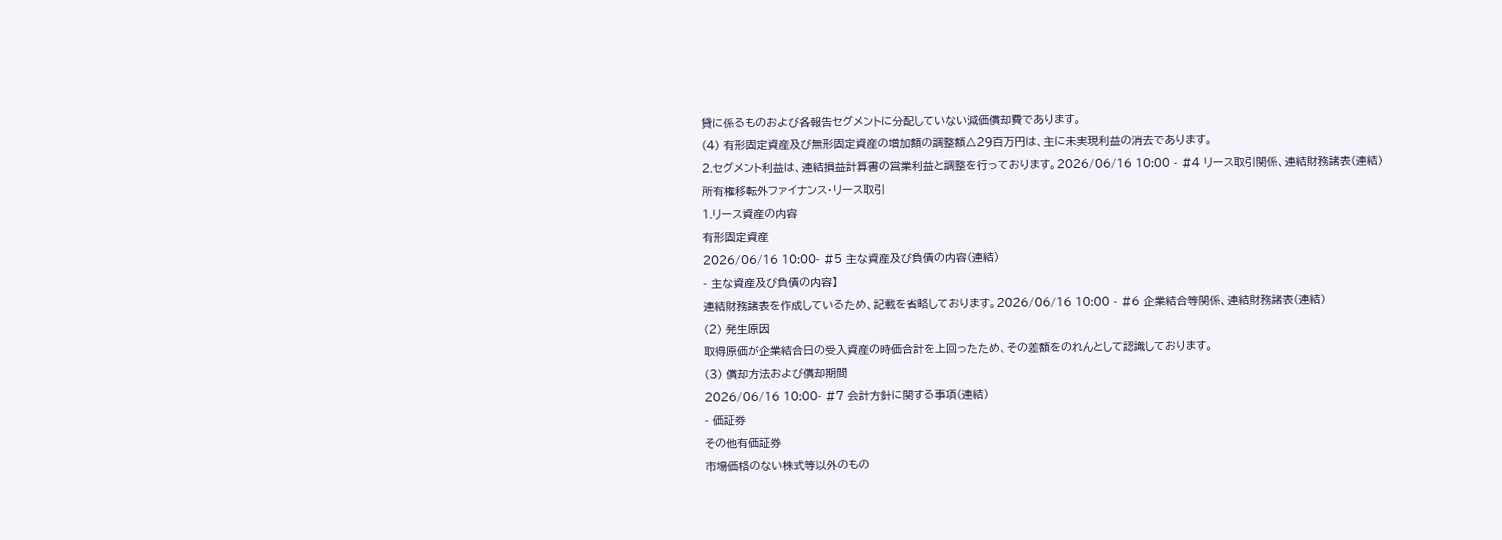貸に係るものおよび各報告セグメントに分配していない減価償却費であります。
(4) 有形固定資産及び無形固定資産の増加額の調整額△29百万円は、主に未実現利益の消去であります。
2.セグメント利益は、連結損益計算書の営業利益と調整を行っております。2026/06/16 10:00 - #4 リース取引関係、連結財務諸表(連結)
所有権移転外ファイナンス・リース取引
1.リース資産の内容
有形固定資産
2026/06/16 10:00- #5 主な資産及び負債の内容(連結)
- 主な資産及び負債の内容】
連結財務諸表を作成しているため、記載を省略しております。2026/06/16 10:00 - #6 企業結合等関係、連結財務諸表(連結)
(2) 発生原因
取得原価が企業結合日の受入資産の時価合計を上回ったため、その差額をのれんとして認識しております。
(3) 償却方法および償却期間
2026/06/16 10:00- #7 会計方針に関する事項(連結)
- 価証券
その他有価証券
市場価格のない株式等以外のもの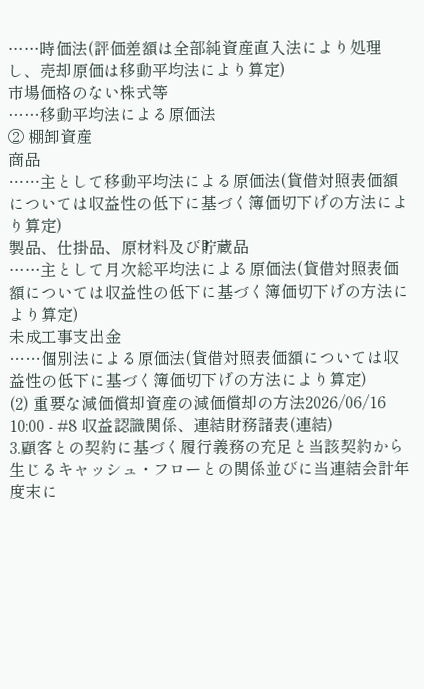……時価法(評価差額は全部純資産直入法により処理し、売却原価は移動平均法により算定)
市場価格のない株式等
……移動平均法による原価法
② 棚卸資産
商品
……主として移動平均法による原価法(貸借対照表価額については収益性の低下に基づく簿価切下げの方法により算定)
製品、仕掛品、原材料及び貯蔵品
……主として月次総平均法による原価法(貸借対照表価額については収益性の低下に基づく簿価切下げの方法により算定)
未成工事支出金
……個別法による原価法(貸借対照表価額については収益性の低下に基づく簿価切下げの方法により算定)
(2) 重要な減価償却資産の減価償却の方法2026/06/16 10:00 - #8 収益認識関係、連結財務諸表(連結)
3.顧客との契約に基づく履行義務の充足と当該契約から生じるキャッシュ・フローとの関係並びに当連結会計年度末に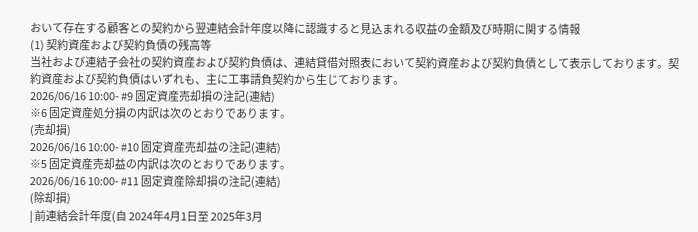おいて存在する顧客との契約から翌連結会計年度以降に認識すると見込まれる収益の金額及び時期に関する情報
(1) 契約資産および契約負債の残高等
当社および連結子会社の契約資産および契約負債は、連結貸借対照表において契約資産および契約負債として表示しております。契約資産および契約負債はいずれも、主に工事請負契約から生じております。
2026/06/16 10:00- #9 固定資産売却損の注記(連結)
※6 固定資産処分損の内訳は次のとおりであります。
(売却損)
2026/06/16 10:00- #10 固定資産売却益の注記(連結)
※5 固定資産売却益の内訳は次のとおりであります。
2026/06/16 10:00- #11 固定資産除却損の注記(連結)
(除却損)
| 前連結会計年度(自 2024年4月1日至 2025年3月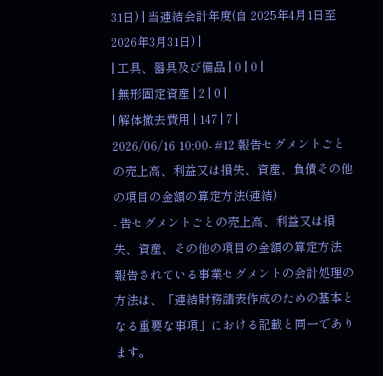31日) | 当連結会計年度(自 2025年4月1日至 2026年3月31日) |
| 工具、器具及び備品 | 0 | 0 |
| 無形固定資産 | 2 | 0 |
| 解体撤去費用 | 147 | 7 |
2026/06/16 10:00- #12 報告セグメントごとの売上高、利益又は損失、資産、負債その他の項目の金額の算定方法(連結)
- 告セグメントごとの売上高、利益又は損失、資産、その他の項目の金額の算定方法
報告されている事業セグメントの会計処理の方法は、「連結財務諸表作成のための基本となる重要な事項」における記載と同一であります。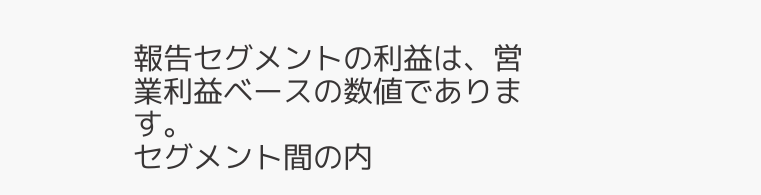報告セグメントの利益は、営業利益ベースの数値であります。
セグメント間の内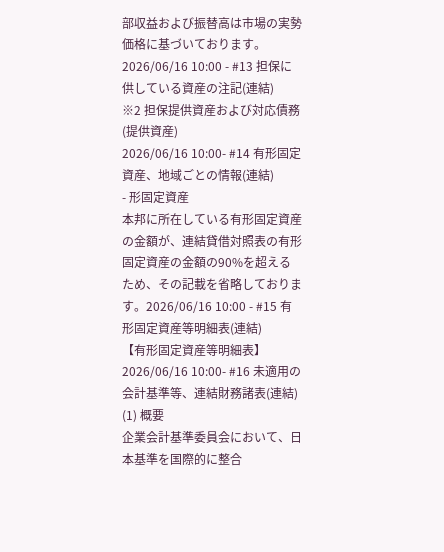部収益および振替高は市場の実勢価格に基づいております。2026/06/16 10:00 - #13 担保に供している資産の注記(連結)
※2 担保提供資産および対応債務
(提供資産)
2026/06/16 10:00- #14 有形固定資産、地域ごとの情報(連結)
- 形固定資産
本邦に所在している有形固定資産の金額が、連結貸借対照表の有形固定資産の金額の90%を超えるため、その記載を省略しております。2026/06/16 10:00 - #15 有形固定資産等明細表(連結)
【有形固定資産等明細表】
2026/06/16 10:00- #16 未適用の会計基準等、連結財務諸表(連結)
(1) 概要
企業会計基準委員会において、日本基準を国際的に整合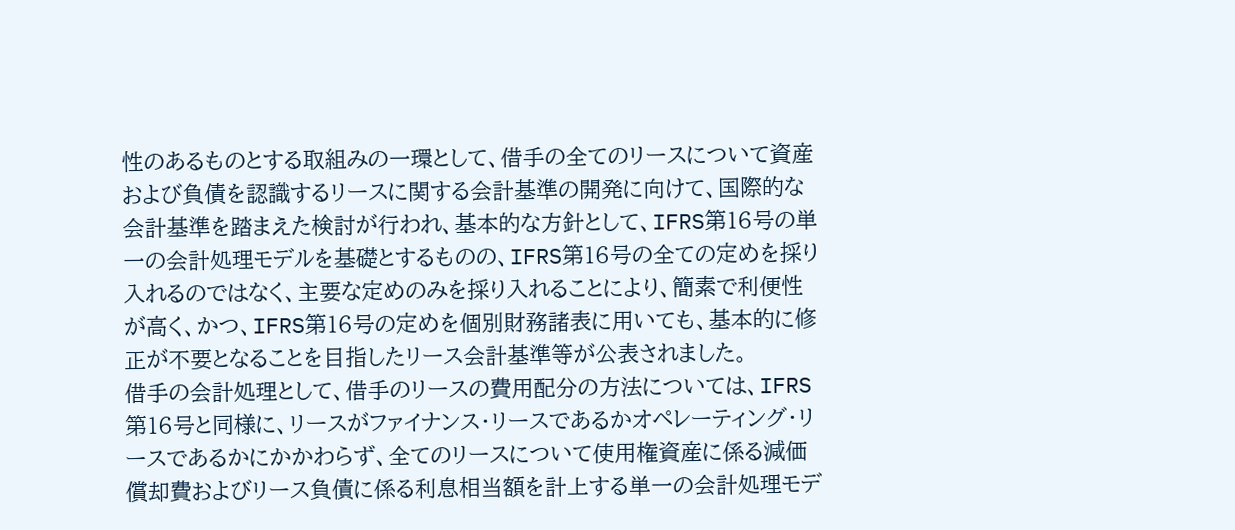性のあるものとする取組みの一環として、借手の全てのリースについて資産および負債を認識するリースに関する会計基準の開発に向けて、国際的な会計基準を踏まえた検討が行われ、基本的な方針として、IFRS第16号の単一の会計処理モデルを基礎とするものの、IFRS第16号の全ての定めを採り入れるのではなく、主要な定めのみを採り入れることにより、簡素で利便性が高く、かつ、IFRS第16号の定めを個別財務諸表に用いても、基本的に修正が不要となることを目指したリース会計基準等が公表されました。
借手の会計処理として、借手のリースの費用配分の方法については、IFRS第16号と同様に、リースがファイナンス・リースであるかオペレーティング・リースであるかにかかわらず、全てのリースについて使用権資産に係る減価償却費およびリース負債に係る利息相当額を計上する単一の会計処理モデ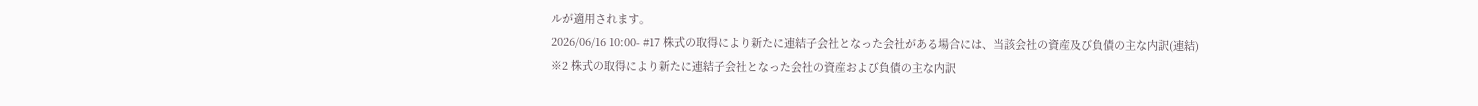ルが適用されます。
2026/06/16 10:00- #17 株式の取得により新たに連結子会社となった会社がある場合には、当該会社の資産及び負債の主な内訳(連結)
※2 株式の取得により新たに連結子会社となった会社の資産および負債の主な内訳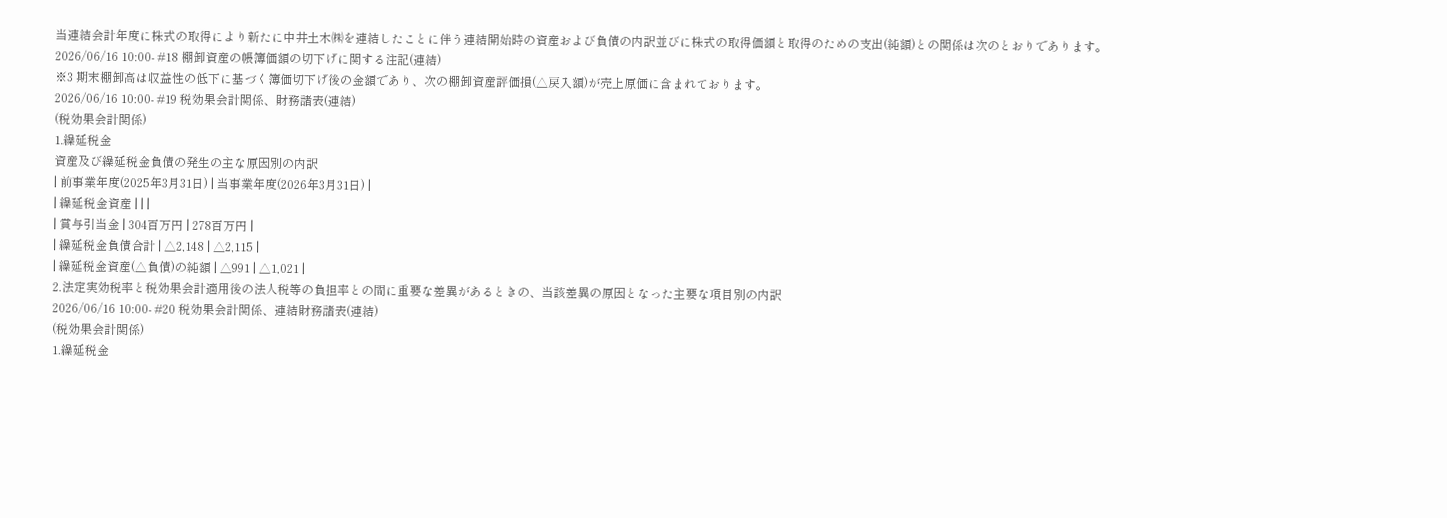当連結会計年度に株式の取得により新たに中井土木㈱を連結したことに伴う連結開始時の資産および負債の内訳並びに株式の取得価額と取得のための支出(純額)との関係は次のとおりであります。
2026/06/16 10:00- #18 棚卸資産の帳簿価額の切下げに関する注記(連結)
※3 期末棚卸高は収益性の低下に基づく簿価切下げ後の金額であり、次の棚卸資産評価損(△戻入額)が売上原価に含まれております。
2026/06/16 10:00- #19 税効果会計関係、財務諸表(連結)
(税効果会計関係)
1.繰延税金
資産及び繰延税金負債の発生の主な原因別の内訳
| 前事業年度(2025年3月31日) | 当事業年度(2026年3月31日) |
| 繰延税金資産 | | |
| 賞与引当金 | 304百万円 | 278百万円 |
| 繰延税金負債合計 | △2,148 | △2,115 |
| 繰延税金資産(△負債)の純額 | △991 | △1,021 |
2.法定実効税率と税効果会計適用後の法人税等の負担率との間に重要な差異があるときの、当該差異の原因となった主要な項目別の内訳
2026/06/16 10:00- #20 税効果会計関係、連結財務諸表(連結)
(税効果会計関係)
1.繰延税金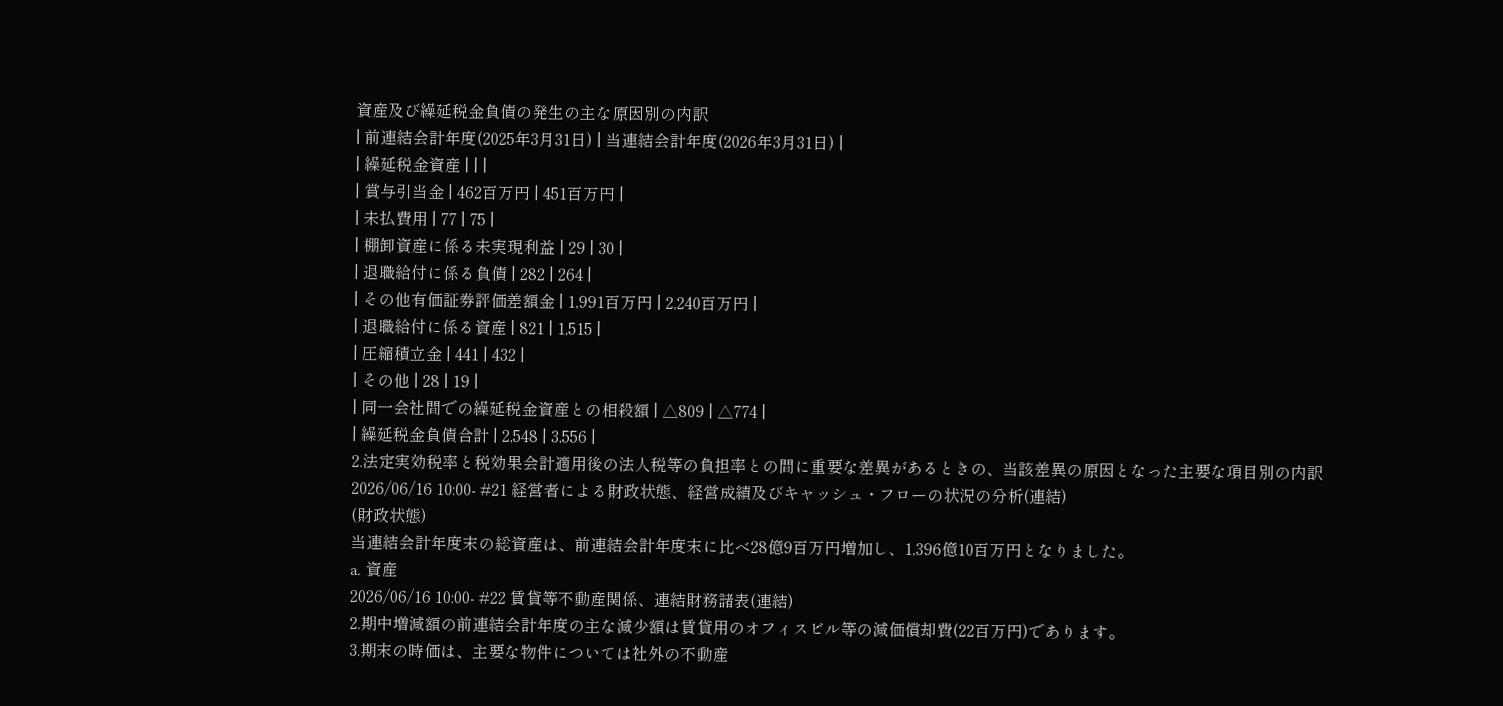資産及び繰延税金負債の発生の主な原因別の内訳
| 前連結会計年度(2025年3月31日) | 当連結会計年度(2026年3月31日) |
| 繰延税金資産 | | |
| 賞与引当金 | 462百万円 | 451百万円 |
| 未払費用 | 77 | 75 |
| 棚卸資産に係る未実現利益 | 29 | 30 |
| 退職給付に係る負債 | 282 | 264 |
| その他有価証券評価差額金 | 1,991百万円 | 2,240百万円 |
| 退職給付に係る資産 | 821 | 1,515 |
| 圧縮積立金 | 441 | 432 |
| その他 | 28 | 19 |
| 同一会社間での繰延税金資産との相殺額 | △809 | △774 |
| 繰延税金負債合計 | 2,548 | 3,556 |
2.法定実効税率と税効果会計適用後の法人税等の負担率との間に重要な差異があるときの、当該差異の原因となった主要な項目別の内訳
2026/06/16 10:00- #21 経営者による財政状態、経営成績及びキャッシュ・フローの状況の分析(連結)
(財政状態)
当連結会計年度末の総資産は、前連結会計年度末に比べ28億9百万円増加し、1,396億10百万円となりました。
a. 資産
2026/06/16 10:00- #22 賃貸等不動産関係、連結財務諸表(連結)
2.期中増減額の前連結会計年度の主な減少額は賃貸用のオフィスビル等の減価償却費(22百万円)であります。
3.期末の時価は、主要な物件については社外の不動産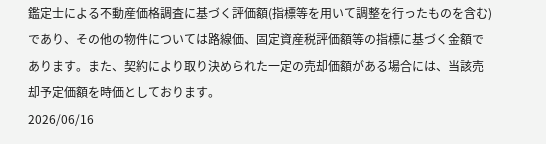鑑定士による不動産価格調査に基づく評価額(指標等を用いて調整を行ったものを含む)であり、その他の物件については路線価、固定資産税評価額等の指標に基づく金額であります。また、契約により取り決められた一定の売却価額がある場合には、当該売却予定価額を時価としております。
2026/06/16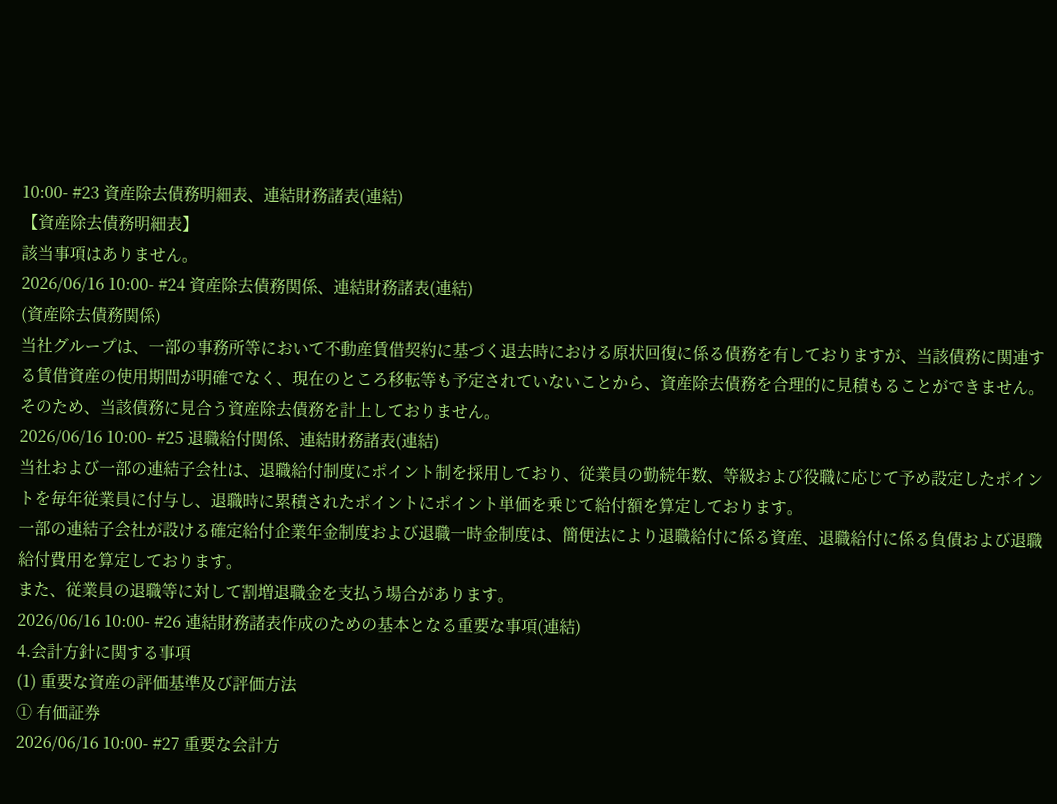10:00- #23 資産除去債務明細表、連結財務諸表(連結)
【資産除去債務明細表】
該当事項はありません。
2026/06/16 10:00- #24 資産除去債務関係、連結財務諸表(連結)
(資産除去債務関係)
当社グループは、一部の事務所等において不動産賃借契約に基づく退去時における原状回復に係る債務を有しておりますが、当該債務に関連する賃借資産の使用期間が明確でなく、現在のところ移転等も予定されていないことから、資産除去債務を合理的に見積もることができません。そのため、当該債務に見合う資産除去債務を計上しておりません。
2026/06/16 10:00- #25 退職給付関係、連結財務諸表(連結)
当社および一部の連結子会社は、退職給付制度にポイント制を採用しており、従業員の勤続年数、等級および役職に応じて予め設定したポイントを毎年従業員に付与し、退職時に累積されたポイントにポイント単価を乗じて給付額を算定しております。
一部の連結子会社が設ける確定給付企業年金制度および退職一時金制度は、簡便法により退職給付に係る資産、退職給付に係る負債および退職給付費用を算定しております。
また、従業員の退職等に対して割増退職金を支払う場合があります。
2026/06/16 10:00- #26 連結財務諸表作成のための基本となる重要な事項(連結)
4.会計方針に関する事項
(1) 重要な資産の評価基準及び評価方法
① 有価証券
2026/06/16 10:00- #27 重要な会計方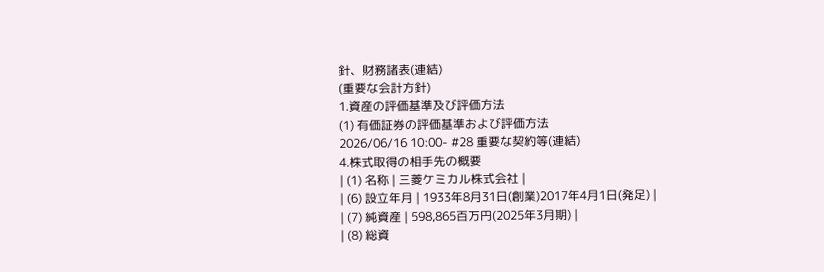針、財務諸表(連結)
(重要な会計方針)
1.資産の評価基準及び評価方法
(1) 有価証券の評価基準および評価方法
2026/06/16 10:00- #28 重要な契約等(連結)
4.株式取得の相手先の概要
| (1) 名称 | 三菱ケミカル株式会社 |
| (6) 設立年月 | 1933年8月31日(創業)2017年4月1日(発足) |
| (7) 純資産 | 598,865百万円(2025年3月期) |
| (8) 総資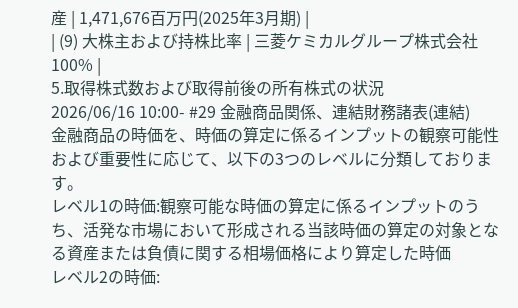産 | 1,471,676百万円(2025年3月期) |
| (9) 大株主および持株比率 | 三菱ケミカルグループ株式会社 100% |
5.取得株式数および取得前後の所有株式の状況
2026/06/16 10:00- #29 金融商品関係、連結財務諸表(連結)
金融商品の時価を、時価の算定に係るインプットの観察可能性および重要性に応じて、以下の3つのレベルに分類しております。
レベル1の時価:観察可能な時価の算定に係るインプットのうち、活発な市場において形成される当該時価の算定の対象となる資産または負債に関する相場価格により算定した時価
レベル2の時価: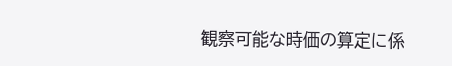観察可能な時価の算定に係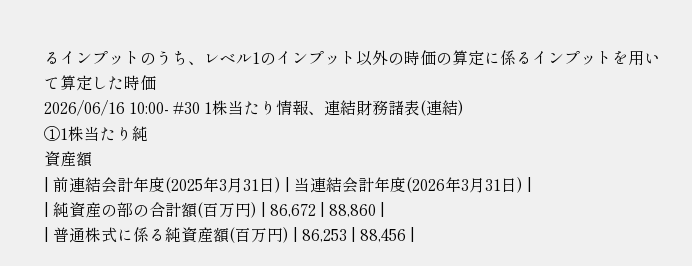るインプットのうち、レベル1のインプット以外の時価の算定に係るインプットを用いて算定した時価
2026/06/16 10:00- #30 1株当たり情報、連結財務諸表(連結)
①1株当たり純
資産額
| 前連結会計年度(2025年3月31日) | 当連結会計年度(2026年3月31日) |
| 純資産の部の合計額(百万円) | 86,672 | 88,860 |
| 普通株式に係る純資産額(百万円) | 86,253 | 88,456 |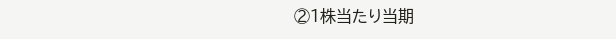②1株当たり当期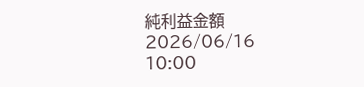純利益金額
2026/06/16 10:00